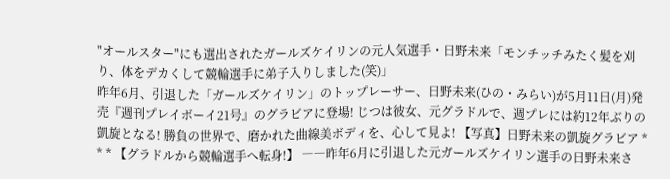"オールスター"にも選出されたガールズケイリンの元人気選手・日野未来「モンチッチみたく髪を刈り、体をデカくして競輪選手に弟子入りしました(笑)」
昨年6月、引退した「ガールズケイリン」のトップレーサー、日野未来(ひの・みらい)が5月11日(月)発売『週刊プレイボーイ21号』のグラビアに登場! じつは彼女、元グラドルで、週プレには約12年ぶりの凱旋となる! 勝負の世界で、磨かれた曲線美ボディを、心して見よ! 【写真】日野未来の凱旋グラビア * * * 【グラドルから競輪選手へ転身!】 ――昨年6月に引退した元ガールズケイリン選手の日野未来さ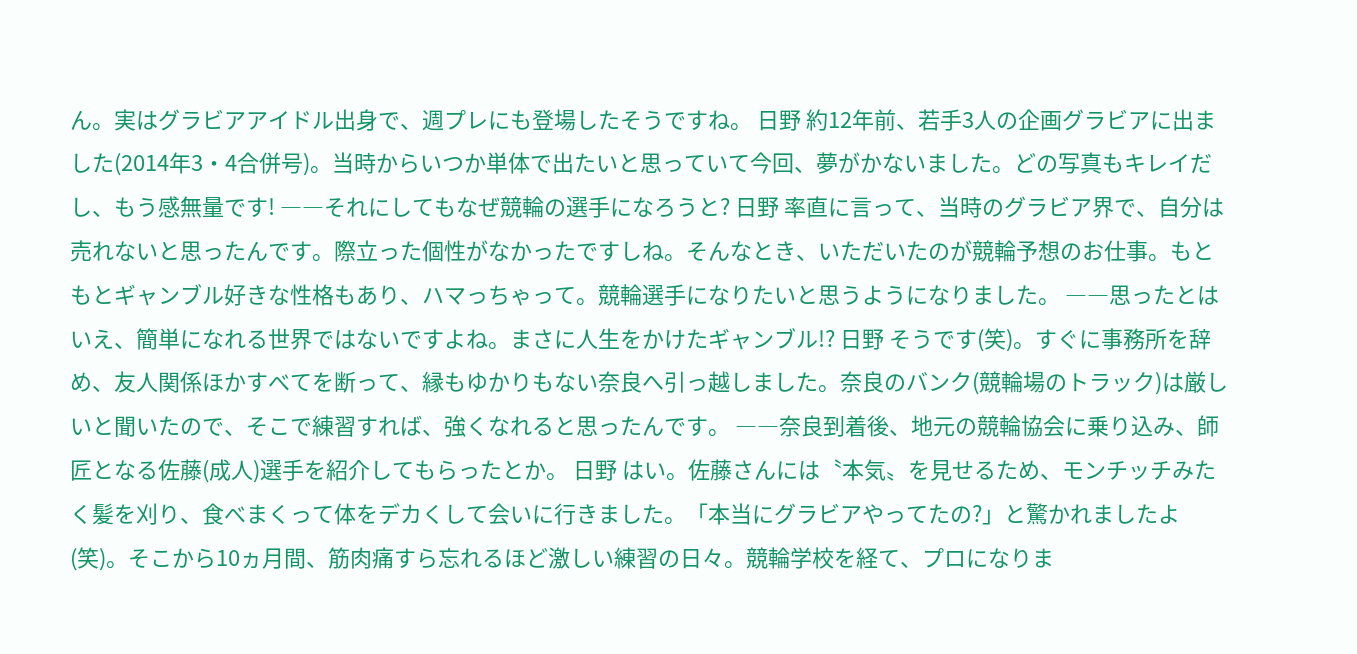ん。実はグラビアアイドル出身で、週プレにも登場したそうですね。 日野 約12年前、若手3人の企画グラビアに出ました(2014年3・4合併号)。当時からいつか単体で出たいと思っていて今回、夢がかないました。どの写真もキレイだし、もう感無量です! ――それにしてもなぜ競輪の選手になろうと? 日野 率直に言って、当時のグラビア界で、自分は売れないと思ったんです。際立った個性がなかったですしね。そんなとき、いただいたのが競輪予想のお仕事。もともとギャンブル好きな性格もあり、ハマっちゃって。競輪選手になりたいと思うようになりました。 ――思ったとはいえ、簡単になれる世界ではないですよね。まさに人生をかけたギャンブル!? 日野 そうです(笑)。すぐに事務所を辞め、友人関係ほかすべてを断って、縁もゆかりもない奈良へ引っ越しました。奈良のバンク(競輪場のトラック)は厳しいと聞いたので、そこで練習すれば、強くなれると思ったんです。 ――奈良到着後、地元の競輪協会に乗り込み、師匠となる佐藤(成人)選手を紹介してもらったとか。 日野 はい。佐藤さんには〝本気〟を見せるため、モンチッチみたく髪を刈り、食べまくって体をデカくして会いに行きました。「本当にグラビアやってたの?」と驚かれましたよ(笑)。そこから10ヵ月間、筋肉痛すら忘れるほど激しい練習の日々。競輪学校を経て、プロになりま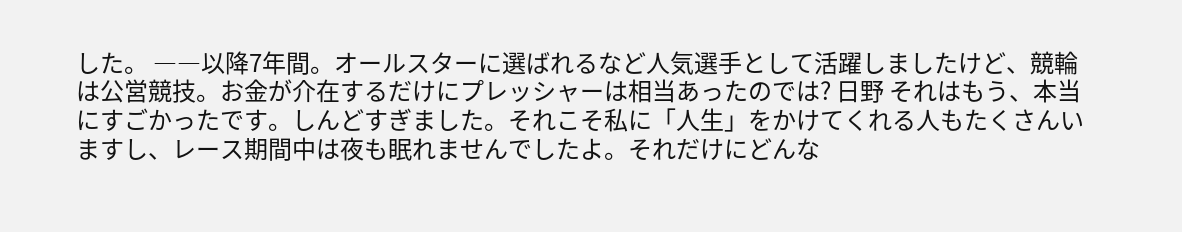した。 ――以降7年間。オールスターに選ばれるなど人気選手として活躍しましたけど、競輪は公営競技。お金が介在するだけにプレッシャーは相当あったのでは? 日野 それはもう、本当にすごかったです。しんどすぎました。それこそ私に「人生」をかけてくれる人もたくさんいますし、レース期間中は夜も眠れませんでしたよ。それだけにどんな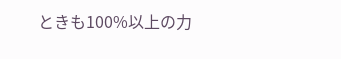ときも100%以上の力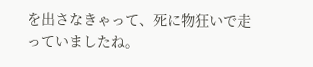を出さなきゃって、死に物狂いで走っていましたね。